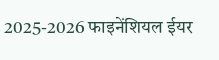2025-2026 फाइनेंशियल ईयर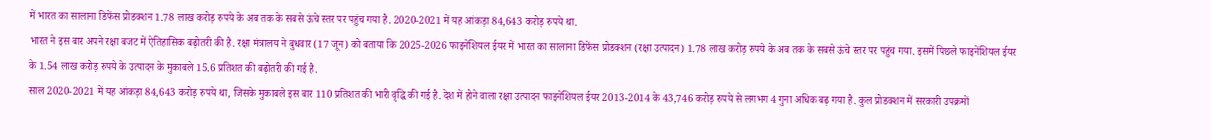में भारत का सालाना डिफेंस प्रोडक्शन 1.78 लाख करोड़ रुपये के अब तक के सबसे ऊंचे स्तर पर पहुंच गया है. 2020-2021 में यह आंकड़ा 84,643 करोड़ रुपये था.
भारत ने इस बार अपने रक्षा बजट में ऐतिहासिक बढ़ोतरी की है. रक्षा मंत्रालय ने बुधवार (17 जून) को बताया कि 2025-2026 फाइनेंशियल ईयर में भारत का सालाना डिफेंस प्रोडक्शन (रक्षा उत्पादन) 1.78 लाख करोड़ रुपये के अब तक के सबसे ऊंचे स्तर पर पहुंच गया. इसमें पिछले फाइनेंशियल ईयर के 1.54 लाख करोड़ रुपये के उत्पादन के मुकाबले 15.6 प्रतिशत की बढ़ोतरी की गई है.
साल 2020-2021 में यह आंकड़ा 84,643 करोड़ रुपये था, जिसके मुकाबले इस बार 110 प्रतिशत की भारी वृद्धि की गई है. देश में होने वाला रक्षा उत्पादन फाइनेंशियल ईयर 2013-2014 के 43,746 करोड़ रुपये से लगभग 4 गुना अधिक बढ़ गया है. कुल प्रोडक्शन में सरकारी उपक्रमों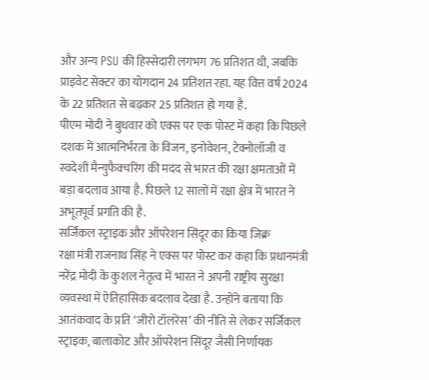और अन्य PSU की हिस्सेदारी लगभग 76 प्रतिशत थी, जबकि प्राइवेट सेक्टर का योगदान 24 प्रतिशत रहा. यह वित्त वर्ष 2024 के 22 प्रतिशत से बढ़कर 25 प्रतिशत हो गया है.
पीएम मोदी ने बुधवार को एक्स पर एक पोस्ट में कहा कि पिछले दशक में आत्मनिर्भरता के विजन, इनोवेशन, टेक्नोलॉजी व स्वदेशी मैन्युफैक्चरिंग की मदद से भारत की रक्षा क्षमताओं में बड़ा बदलाव आया है. पिछले 12 सालों में रक्षा क्षेत्र में भारत ने अभूतपूर्व प्रगति की है.
सर्जिकल स्ट्राइक और ऑपरेशन सिंदूर का किया जिक्र
रक्षा मंत्री राजनाथ सिंह ने एक्स पर पोस्ट कर कहा कि प्रधानमंत्री नरेंद्र मोदी के कुशल नेतृत्व में भारत ने अपनी राष्ट्रीय सुरक्षा व्यवस्था में ऐतिहासिक बदलाव देखा है. उन्होंने बताया कि आतंकवाद के प्रति ‘जीरो टॉलरेंस’ की नीति से लेकर सर्जिकल स्ट्राइक, बालाकोट और ऑपरेशन सिंदूर जैसी निर्णायक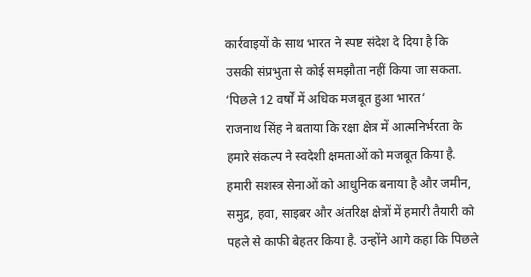कार्रवाइयों के साथ भारत ने स्पष्ट संदेश दे दिया है कि उसकी संप्रभुता से कोई समझौता नहीं किया जा सकता.
‘पिछले 12 वर्षों में अधिक मजबूत हुआ भारत‘
राजनाथ सिंह ने बताया कि रक्षा क्षेत्र में आत्मनिर्भरता के हमारे संकल्प ने स्वदेशी क्षमताओं को मजबूत किया है. हमारी सशस्त्र सेनाओं को आधुनिक बनाया है और जमीन, समुद्र, हवा, साइबर और अंतरिक्ष क्षेत्रों में हमारी तैयारी को पहले से काफी बेहतर किया है. उन्होंने आगे कहा कि पिछले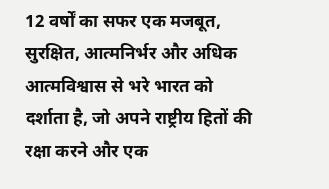12 वर्षों का सफर एक मजबूत, सुरक्षित, आत्मनिर्भर और अधिक आत्मविश्वास से भरे भारत को दर्शाता है, जो अपने राष्ट्रीय हितों की रक्षा करने और एक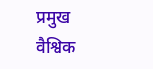प्रमुख वैश्विक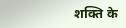शक्ति के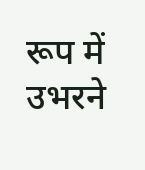रूप में उभरने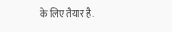के लिए तैयार है.